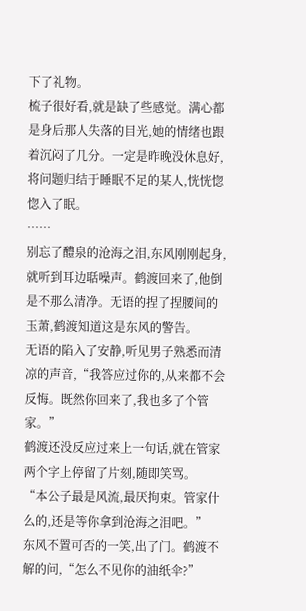下了礼物。
梳子很好看,就是缺了些感觉。满心都是身后那人失落的目光,她的情绪也跟着沉闷了几分。一定是昨晚没休息好,将问题归结于睡眠不足的某人,恍恍惚惚入了眠。
……
别忘了醴泉的沧海之泪,东风刚刚起身,就听到耳边聒噪声。鹤渡回来了,他倒是不那么清净。无语的捏了捏腰间的玉萧,鹤渡知道这是东风的警告。
无语的陷入了安静,听见男子熟悉而清凉的声音,“我答应过你的,从来都不会反悔。既然你回来了,我也多了个管家。”
鹤渡还没反应过来上一句话,就在管家两个字上停留了片刻,随即笑骂。
“本公子最是风流,最厌拘束。管家什么的,还是等你拿到沧海之泪吧。”
东风不置可否的一笑,出了门。鹤渡不解的问,“怎么不见你的油纸伞?”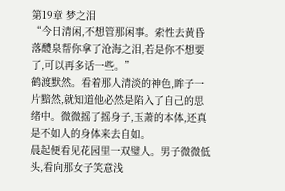第19章 梦之泪
“今日清闲,不想管那闲事。索性去黄昏落醴泉帮你拿了沧海之泪,若是你不想要了,可以再多话一些。”
鹤渡默然。看着那人清淡的神色,眸子一片黯然,就知道他必然是陷入了自己的思绪中。微微摇了摇身子,玉萧的本体,还真是不如人的身体来去自如。
晨起便看见花园里一双璧人。男子微微低头,看向那女子笑意浅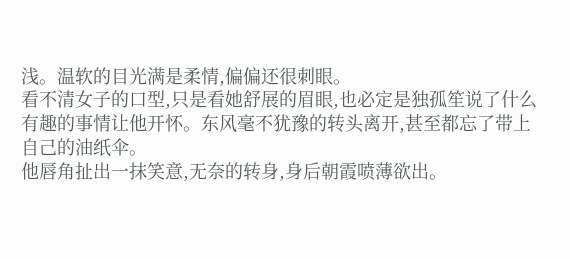浅。温软的目光满是柔情,偏偏还很刺眼。
看不清女子的口型,只是看她舒展的眉眼,也必定是独孤笙说了什么有趣的事情让他开怀。东风毫不犹豫的转头离开,甚至都忘了带上自己的油纸伞。
他唇角扯出一抹笑意,无奈的转身,身后朝霞喷薄欲出。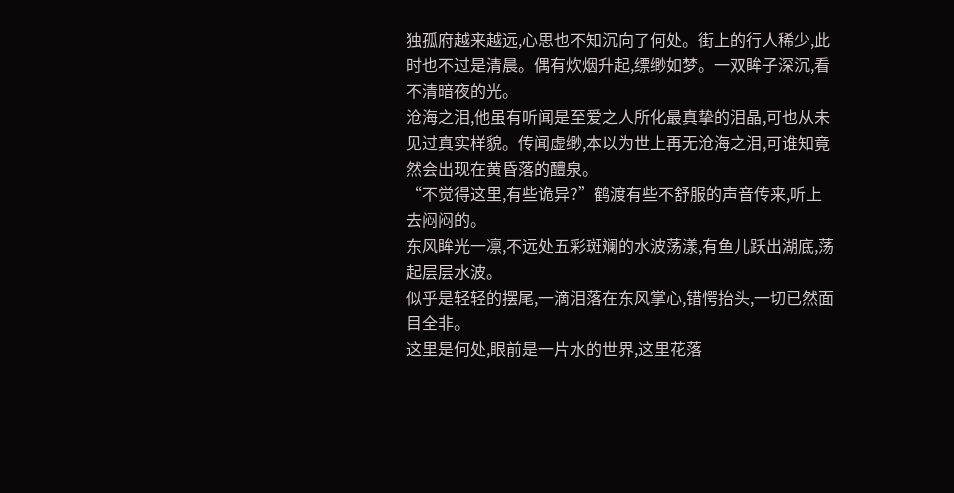独孤府越来越远,心思也不知沉向了何处。街上的行人稀少,此时也不过是清晨。偶有炊烟升起,缥缈如梦。一双眸子深沉,看不清暗夜的光。
沧海之泪,他虽有听闻是至爱之人所化最真挚的泪晶,可也从未见过真实样貌。传闻虚缈,本以为世上再无沧海之泪,可谁知竟然会出现在黄昏落的醴泉。
“不觉得这里,有些诡异?”鹤渡有些不舒服的声音传来,听上去闷闷的。
东风眸光一凛,不远处五彩斑斓的水波荡漾,有鱼儿跃出湖底,荡起层层水波。
似乎是轻轻的摆尾,一滴泪落在东风掌心,错愕抬头,一切已然面目全非。
这里是何处,眼前是一片水的世界,这里花落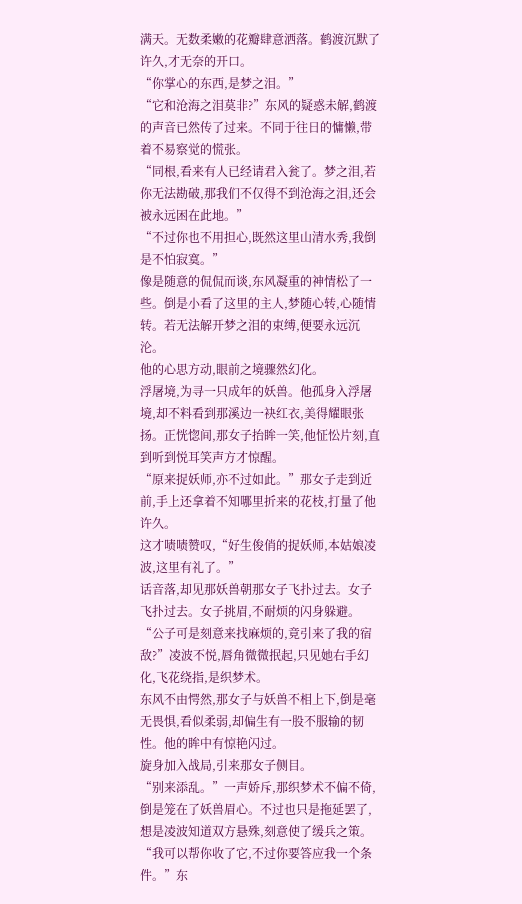满天。无数柔嫩的花瓣肆意洒落。鹤渡沉默了许久,才无奈的开口。
“你掌心的东西,是梦之泪。”
“它和沧海之泪莫非?”东风的疑惑未解,鹤渡的声音已然传了过来。不同于往日的慵懒,带着不易察觉的慌张。
“同根,看来有人已经请君入瓮了。梦之泪,若你无法勘破,那我们不仅得不到沧海之泪,还会被永远困在此地。”
“不过你也不用担心,既然这里山清水秀,我倒是不怕寂寞。”
像是随意的侃侃而谈,东风凝重的神情松了一些。倒是小看了这里的主人,梦随心转,心随情转。若无法解开梦之泪的束缚,便要永远沉沦。
他的心思方动,眼前之境骤然幻化。
浮屠境,为寻一只成年的妖兽。他孤身入浮屠境,却不料看到那溪边一袂红衣,美得耀眼张扬。正恍惚间,那女子抬眸一笑,他怔忪片刻,直到听到悦耳笑声方才惊醒。
“原来捉妖师,亦不过如此。”那女子走到近前,手上还拿着不知哪里折来的花枝,打量了他许久。
这才啧啧赞叹,“好生俊俏的捉妖师,本姑娘凌波,这里有礼了。”
话音落,却见那妖兽朝那女子飞扑过去。女子飞扑过去。女子挑眉,不耐烦的闪身躲避。
“公子可是刻意来找麻烦的,竟引来了我的宿敌?”凌波不悦,唇角微微抿起,只见她右手幻化,飞花绕指,是织梦术。
东风不由愕然,那女子与妖兽不相上下,倒是毫无畏惧,看似柔弱,却偏生有一股不服输的韧性。他的眸中有惊艳闪过。
旋身加入战局,引来那女子侧目。
“别来添乱。”一声娇斥,那织梦术不偏不倚,倒是笼在了妖兽眉心。不过也只是拖延罢了,想是凌波知道双方悬殊,刻意使了缓兵之策。
“我可以帮你收了它,不过你要答应我一个条件。”东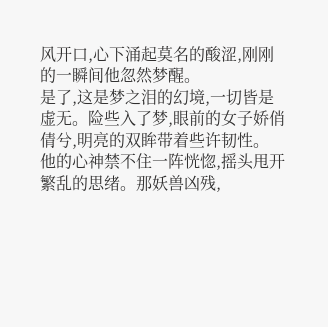风开口,心下涌起莫名的酸涩,刚刚的一瞬间他忽然梦醒。
是了,这是梦之泪的幻境,一切皆是虚无。险些入了梦,眼前的女子娇俏倩兮,明亮的双眸带着些许韧性。
他的心神禁不住一阵恍惚,摇头甩开繁乱的思绪。那妖兽凶残,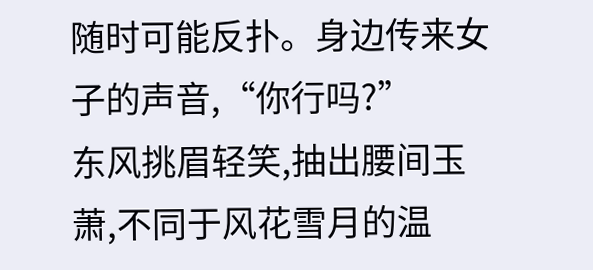随时可能反扑。身边传来女子的声音,“你行吗?”
东风挑眉轻笑,抽出腰间玉萧,不同于风花雪月的温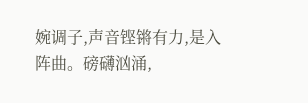婉调子,声音铿锵有力,是入阵曲。磅礴汹涌,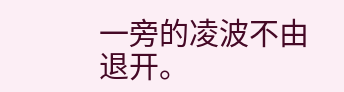一旁的凌波不由退开。